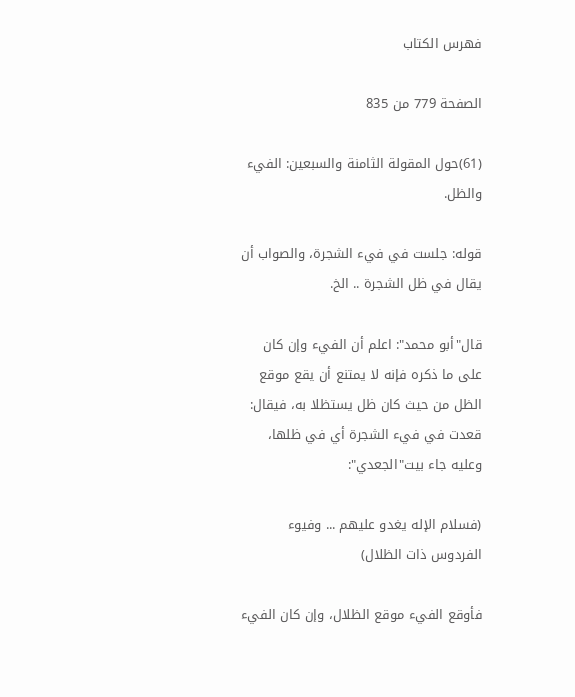فهرس الكتاب

الصفحة 779 من 835

(61)حول المقولة الثامنة والسبعين: الفيء والظل.

قوله: جلست في فيء الشجرة، والصواب أن يقال في ظل الشجرة .. الخ.

قال"أبو محمد": اعلم أن الفيء وإن كان على ما ذكره فإنه لا يمتنع أن يقع موقع الظل من حيث كان ظل يستظلا به، فيقال: قعدت في فيء الشجرة أي في ظلها، وعليه جاء بيت"الجعدي":

(فسلام الإله يغدو عليهم ... وفيوء الفردوس ذات الظلال)

فأوقع الفيء موقع الظلال، وإن كان الفيء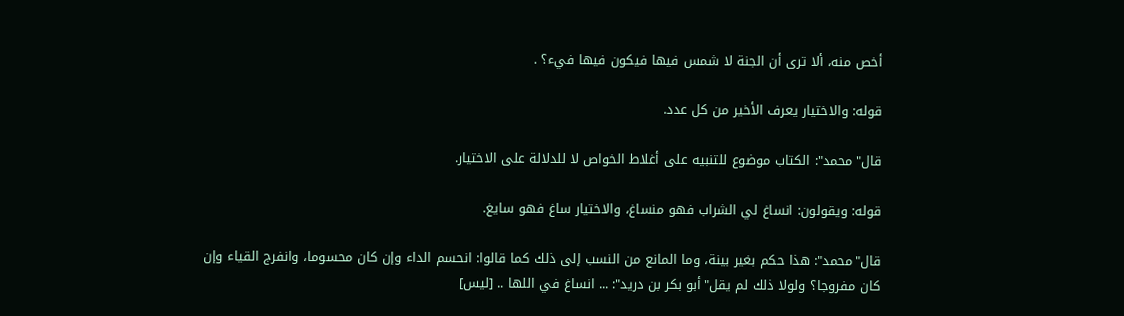أخص منه، ألا ترى أن الجنة لا شمس فيها فيكون فيها فيء؟ .

قوله: والاختيار يعرف الأخير من كل عدد.

قال"محمد": الكتاب موضوع للتنبيه على أغلاط الخواص لا للدلالة على الاختيار.

قوله: ويقولون: انساغ لي الشراب فهو منساغ، والاختيار ساغ فهو سايغ.

قال"محمد": هذا حكم بغير بينة، وما المانع من النسب إلى ذلك كما قالوا: انحسم الداء وإن كان محسوما، وانفرج القياء وإن كان مفروجا؟ ولولا ذلك لم يقل"أبو بكر بن دريد": ... انساغ في اللها .. [ليس]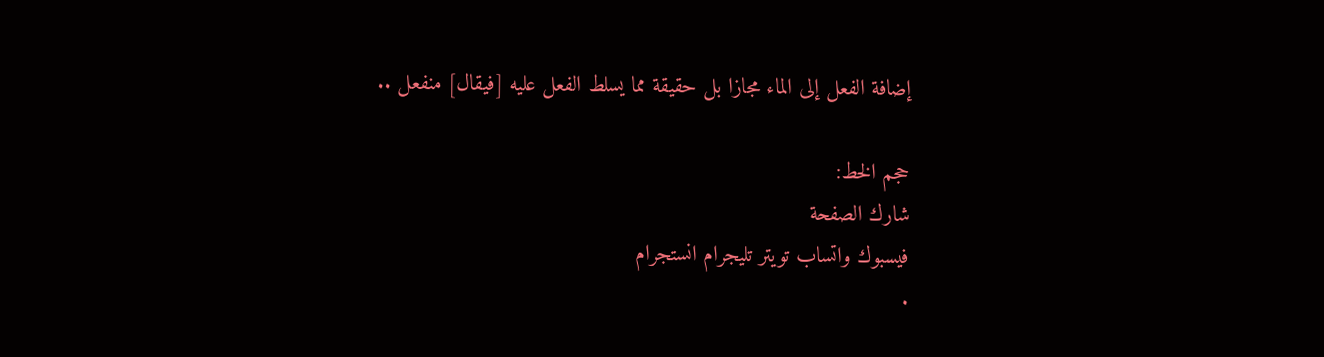إضافة الفعل إلى الماء مجازا بل حقيقة مما يسلط الفعل عليه [فيقال] منفعل ..

حجم الخط:
شارك الصفحة
فيسبوك واتساب تويتر تليجرام انستجرام
.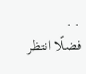. .
فضلًا انتظر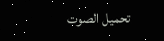تحميل الصوت